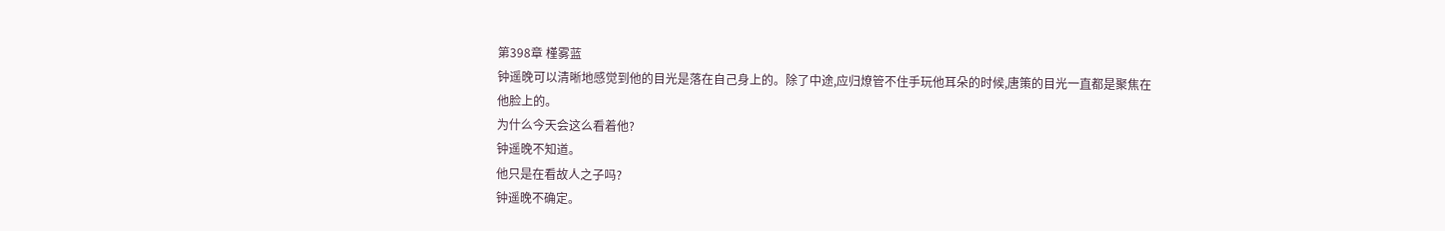第398章 槿雾蓝
钟遥晚可以清晰地感觉到他的目光是落在自己身上的。除了中途,应归燎管不住手玩他耳朵的时候,唐策的目光一直都是聚焦在他脸上的。
为什么今天会这么看着他?
钟遥晚不知道。
他只是在看故人之子吗?
钟遥晚不确定。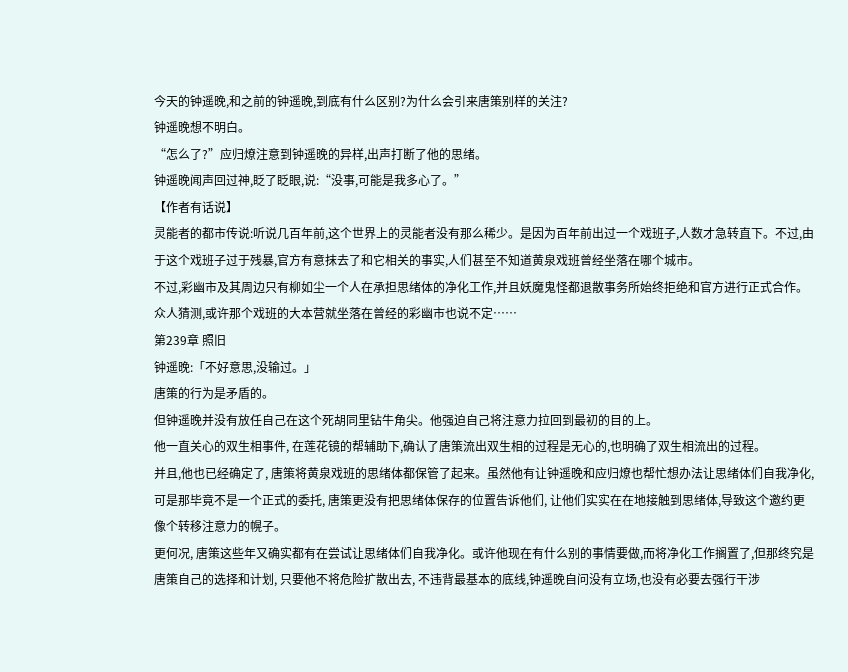今天的钟遥晚,和之前的钟遥晚,到底有什么区别?为什么会引来唐策别样的关注?
钟遥晚想不明白。
“怎么了?”应归燎注意到钟遥晚的异样,出声打断了他的思绪。
钟遥晚闻声回过神,眨了眨眼,说:“没事,可能是我多心了。”
【作者有话说】
灵能者的都市传说:听说几百年前,这个世界上的灵能者没有那么稀少。是因为百年前出过一个戏班子,人数才急转直下。不过,由于这个戏班子过于残暴,官方有意抹去了和它相关的事实,人们甚至不知道黄泉戏班曾经坐落在哪个城市。
不过,彩幽市及其周边只有柳如尘一个人在承担思绪体的净化工作,并且妖魔鬼怪都退散事务所始终拒绝和官方进行正式合作。众人猜测,或许那个戏班的大本营就坐落在曾经的彩幽市也说不定……
第239章 照旧
钟遥晚:「不好意思,没输过。」
唐策的行为是矛盾的。
但钟遥晚并没有放任自己在这个死胡同里钻牛角尖。他强迫自己将注意力拉回到最初的目的上。
他一直关心的双生相事件, 在莲花镜的帮辅助下,确认了唐策流出双生相的过程是无心的,也明确了双生相流出的过程。
并且,他也已经确定了, 唐策将黄泉戏班的思绪体都保管了起来。虽然他有让钟遥晚和应归燎也帮忙想办法让思绪体们自我净化, 可是那毕竟不是一个正式的委托, 唐策更没有把思绪体保存的位置告诉他们, 让他们实实在在地接触到思绪体,导致这个邀约更像个转移注意力的幌子。
更何况, 唐策这些年又确实都有在尝试让思绪体们自我净化。或许他现在有什么别的事情要做,而将净化工作搁置了,但那终究是唐策自己的选择和计划, 只要他不将危险扩散出去, 不违背最基本的底线,钟遥晚自问没有立场,也没有必要去强行干涉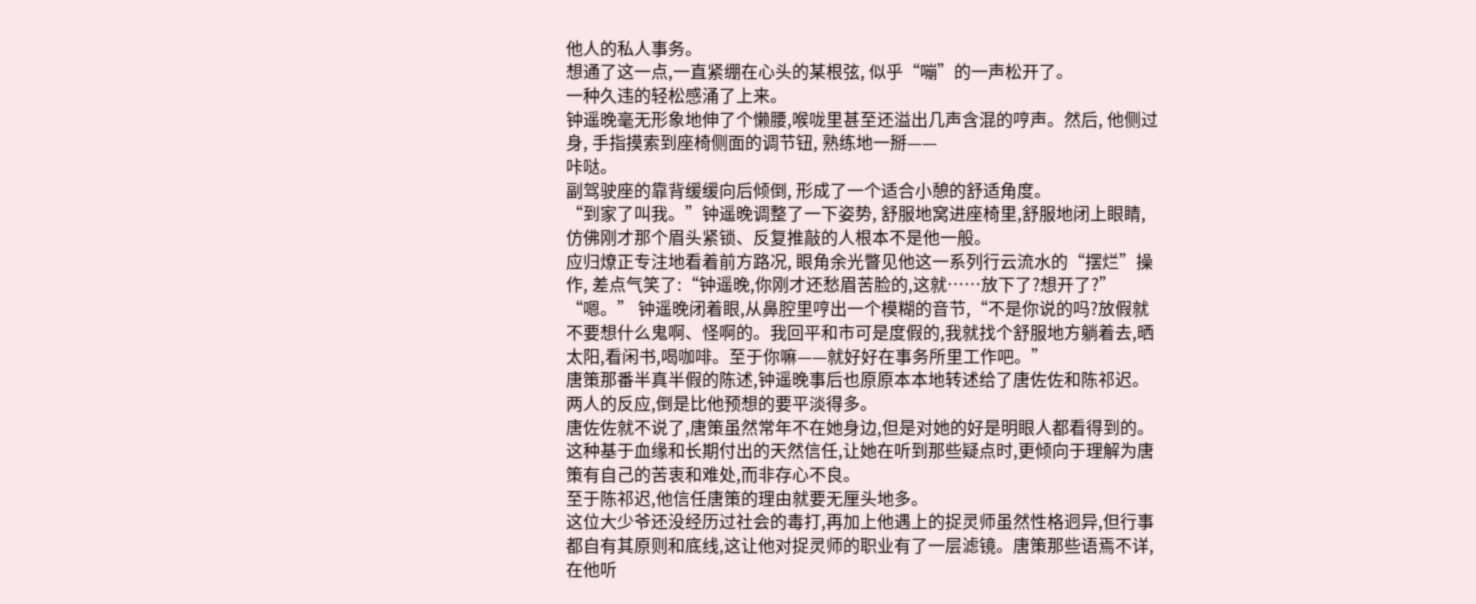他人的私人事务。
想通了这一点,一直紧绷在心头的某根弦, 似乎“嘣”的一声松开了。
一种久违的轻松感涌了上来。
钟遥晚毫无形象地伸了个懒腰,喉咙里甚至还溢出几声含混的哼声。然后, 他侧过身, 手指摸索到座椅侧面的调节钮, 熟练地一掰——
咔哒。
副驾驶座的靠背缓缓向后倾倒, 形成了一个适合小憩的舒适角度。
“到家了叫我。”钟遥晚调整了一下姿势, 舒服地窝进座椅里,舒服地闭上眼睛, 仿佛刚才那个眉头紧锁、反复推敲的人根本不是他一般。
应归燎正专注地看着前方路况, 眼角余光瞥见他这一系列行云流水的“摆烂”操作, 差点气笑了:“钟遥晚,你刚才还愁眉苦脸的,这就……放下了?想开了?”
“嗯。” 钟遥晚闭着眼,从鼻腔里哼出一个模糊的音节,“不是你说的吗?放假就不要想什么鬼啊、怪啊的。我回平和市可是度假的,我就找个舒服地方躺着去,晒太阳,看闲书,喝咖啡。至于你嘛——就好好在事务所里工作吧。”
唐策那番半真半假的陈述,钟遥晚事后也原原本本地转述给了唐佐佐和陈祁迟。
两人的反应,倒是比他预想的要平淡得多。
唐佐佐就不说了,唐策虽然常年不在她身边,但是对她的好是明眼人都看得到的。这种基于血缘和长期付出的天然信任,让她在听到那些疑点时,更倾向于理解为唐策有自己的苦衷和难处,而非存心不良。
至于陈祁迟,他信任唐策的理由就要无厘头地多。
这位大少爷还没经历过社会的毒打,再加上他遇上的捉灵师虽然性格迥异,但行事都自有其原则和底线,这让他对捉灵师的职业有了一层滤镜。唐策那些语焉不详,在他听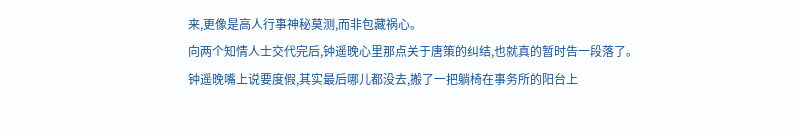来,更像是高人行事神秘莫测,而非包藏祸心。
向两个知情人士交代完后,钟遥晚心里那点关于唐策的纠结,也就真的暂时告一段落了。
钟遥晚嘴上说要度假,其实最后哪儿都没去,搬了一把躺椅在事务所的阳台上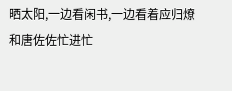晒太阳,一边看闲书,一边看着应归燎和唐佐佐忙进忙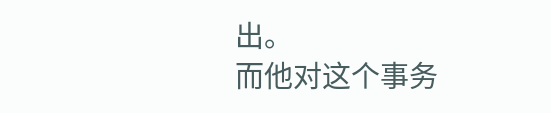出。
而他对这个事务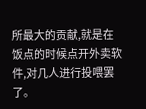所最大的贡献,就是在饭点的时候点开外卖软件,对几人进行投喂罢了。